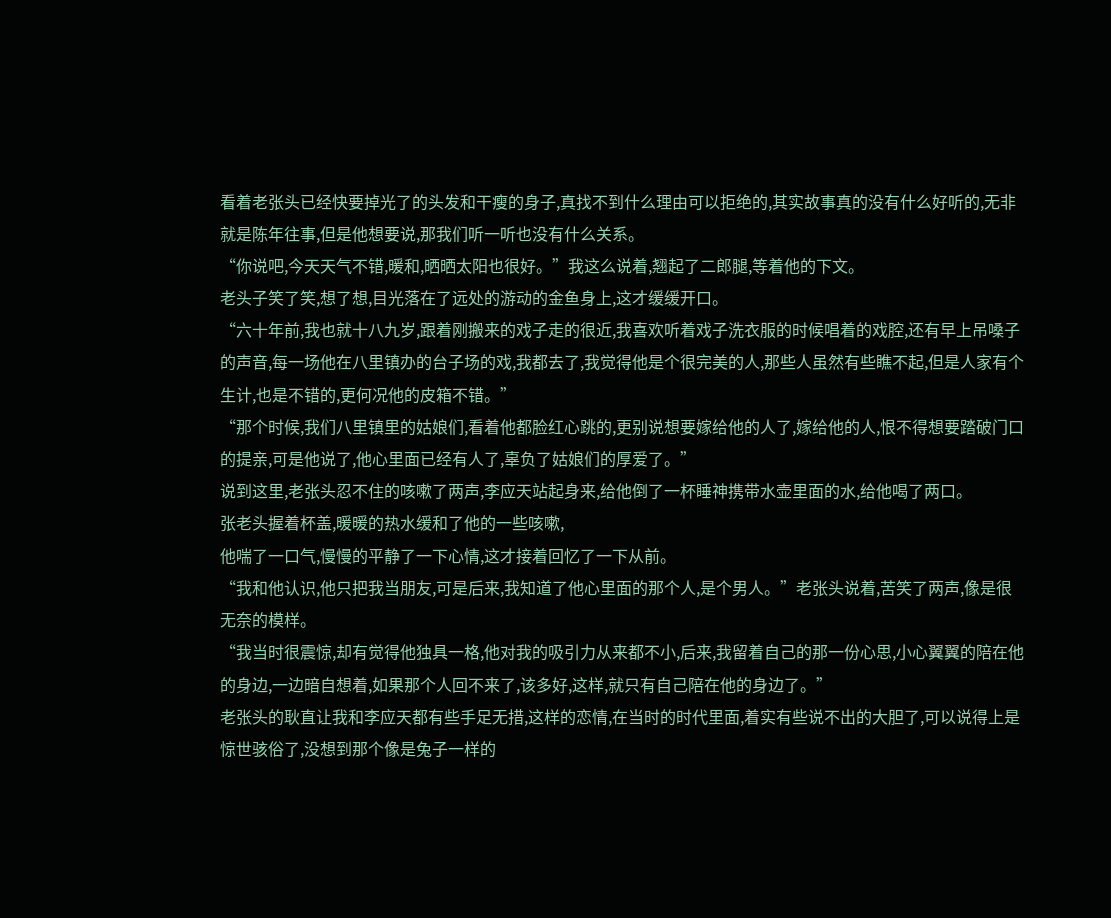看着老张头已经快要掉光了的头发和干瘦的身子,真找不到什么理由可以拒绝的,其实故事真的没有什么好听的,无非就是陈年往事,但是他想要说,那我们听一听也没有什么关系。
“你说吧,今天天气不错,暖和,晒晒太阳也很好。”我这么说着,翘起了二郎腿,等着他的下文。
老头子笑了笑,想了想,目光落在了远处的游动的金鱼身上,这才缓缓开口。
“六十年前,我也就十八九岁,跟着刚搬来的戏子走的很近,我喜欢听着戏子洗衣服的时候唱着的戏腔,还有早上吊嗓子的声音,每一场他在八里镇办的台子场的戏,我都去了,我觉得他是个很完美的人,那些人虽然有些瞧不起,但是人家有个生计,也是不错的,更何况他的皮箱不错。”
“那个时候,我们八里镇里的姑娘们,看着他都脸红心跳的,更别说想要嫁给他的人了,嫁给他的人,恨不得想要踏破门口的提亲,可是他说了,他心里面已经有人了,辜负了姑娘们的厚爱了。”
说到这里,老张头忍不住的咳嗽了两声,李应天站起身来,给他倒了一杯睡神携带水壶里面的水,给他喝了两口。
张老头握着杯盖,暖暖的热水缓和了他的一些咳嗽,
他喘了一口气,慢慢的平静了一下心情,这才接着回忆了一下从前。
“我和他认识,他只把我当朋友,可是后来,我知道了他心里面的那个人,是个男人。”老张头说着,苦笑了两声,像是很无奈的模样。
“我当时很震惊,却有觉得他独具一格,他对我的吸引力从来都不小,后来,我留着自己的那一份心思,小心翼翼的陪在他的身边,一边暗自想着,如果那个人回不来了,该多好,这样,就只有自己陪在他的身边了。”
老张头的耿直让我和李应天都有些手足无措,这样的恋情,在当时的时代里面,着实有些说不出的大胆了,可以说得上是惊世骇俗了,没想到那个像是兔子一样的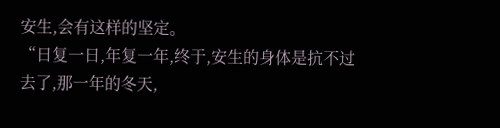安生,会有这样的坚定。
“日复一日,年复一年,终于,安生的身体是抗不过去了,那一年的冬天,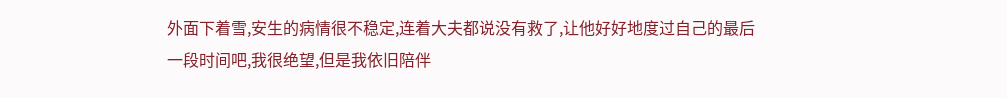外面下着雪,安生的病情很不稳定,连着大夫都说没有救了,让他好好地度过自己的最后一段时间吧,我很绝望,但是我依旧陪伴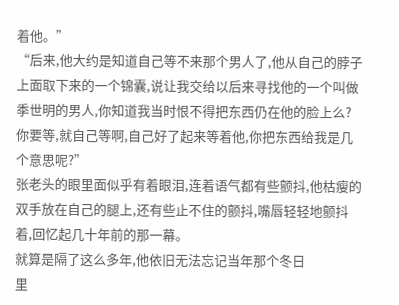着他。”
“后来,他大约是知道自己等不来那个男人了,他从自己的脖子上面取下来的一个锦囊,说让我交给以后来寻找他的一个叫做季世明的男人,你知道我当时恨不得把东西仍在他的脸上么?你要等,就自己等啊,自己好了起来等着他,你把东西给我是几个意思呢?”
张老头的眼里面似乎有着眼泪,连着语气都有些颤抖,他枯瘦的双手放在自己的腿上,还有些止不住的颤抖,嘴唇轻轻地颤抖着,回忆起几十年前的那一幕。
就算是隔了这么多年,他依旧无法忘记当年那个冬日
里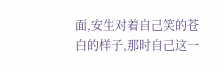面,安生对着自己笑的苍白的样子,那时自己这一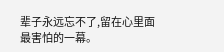辈子永远忘不了,留在心里面最害怕的一幕。